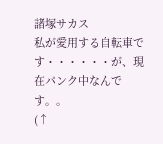諸塚サカス
私が愛用する自転車です・・・・・・が、現在パンク中なんです。。
(↑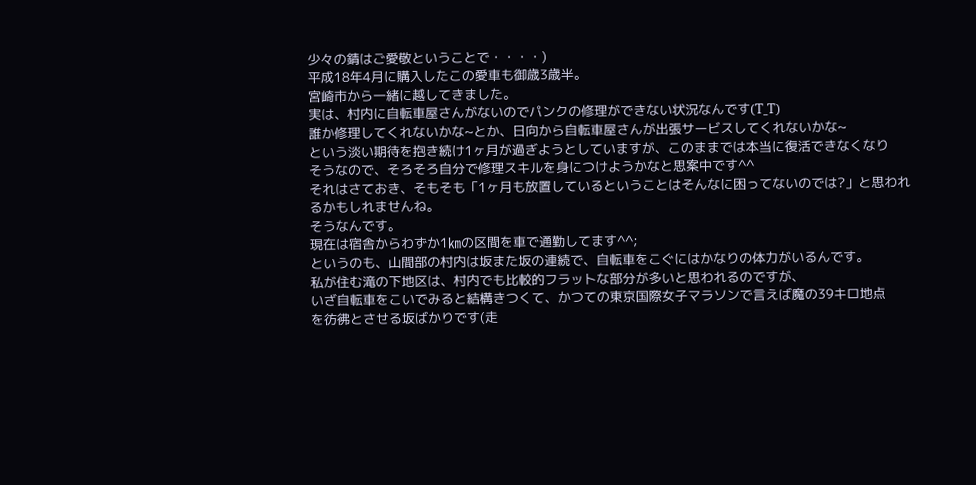少々の錆はご愛敬ということで・・・・)
平成18年4月に購入したこの愛車も御歳3歳半。
宮崎市から一緒に越してきました。
実は、村内に自転車屋さんがないのでパンクの修理ができない状況なんです(T_T)
誰か修理してくれないかな~とか、日向から自転車屋さんが出張サービスしてくれないかな~
という淡い期待を抱き続け1ヶ月が過ぎようとしていますが、このままでは本当に復活できなくなり
そうなので、そろそろ自分で修理スキルを身につけようかなと思案中です^^
それはさておき、そもそも「1ヶ月も放置しているということはそんなに困ってないのでは?」と思われ
るかもしれませんね。
そうなんです。
現在は宿舎からわずか1㎞の区間を車で通勤してます^^;
というのも、山間部の村内は坂また坂の連続で、自転車をこぐにはかなりの体力がいるんです。
私が住む滝の下地区は、村内でも比較的フラットな部分が多いと思われるのですが、
いざ自転車をこいでみると結構きつくて、かつての東京国際女子マラソンで言えば魔の39キロ地点
を彷彿とさせる坂ばかりです(走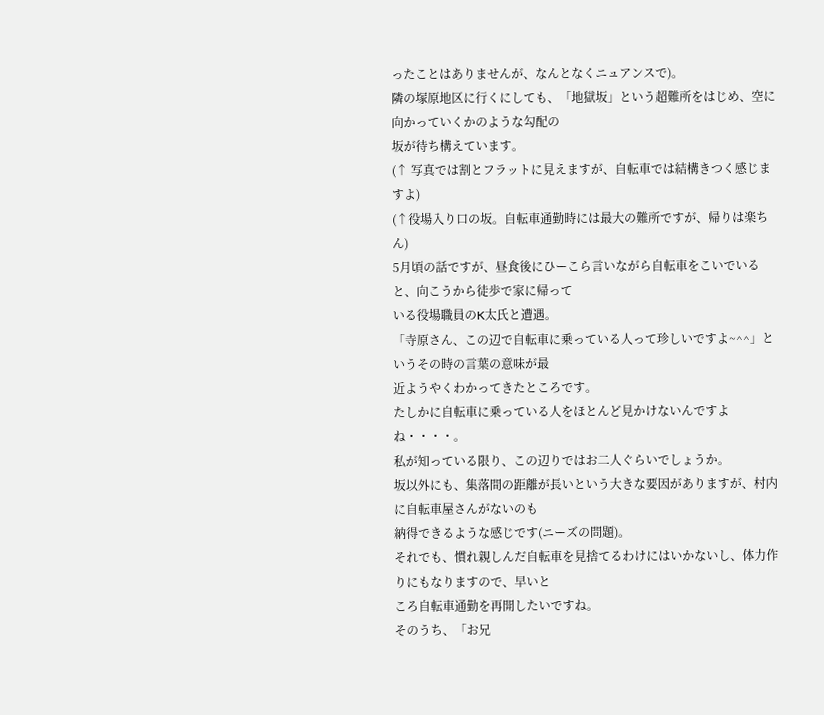ったことはありませんが、なんとなくニュアンスで)。
隣の塚原地区に行くにしても、「地獄坂」という超難所をはじめ、空に向かっていくかのような勾配の
坂が待ち構えています。
(↑ 写真では割とフラットに見えますが、自転車では結構きつく感じますよ)
(↑役場入り口の坂。自転車通勤時には最大の難所ですが、帰りは楽ちん)
5月頃の話ですが、昼食後にひーこら言いながら自転車をこいでいると、向こうから徒歩で家に帰って
いる役場職員のK太氏と遭遇。
「寺原さん、この辺で自転車に乗っている人って珍しいですよ~^^」というその時の言葉の意味が最
近ようやくわかってきたところです。
たしかに自転車に乗っている人をほとんど見かけないんですよね・・・・。
私が知っている限り、この辺りではお二人ぐらいでしょうか。
坂以外にも、集落間の距離が長いという大きな要因がありますが、村内に自転車屋さんがないのも
納得できるような感じです(ニーズの問題)。
それでも、慣れ親しんだ自転車を見捨てるわけにはいかないし、体力作りにもなりますので、早いと
ころ自転車通勤を再開したいですね。
そのうち、「お兄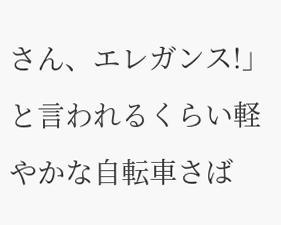さん、エレガンス!」と言われるくらい軽やかな自転車さば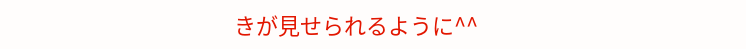きが見せられるように^^